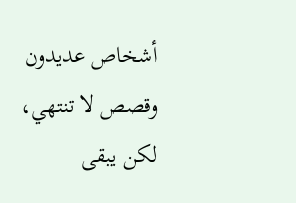أشخاص عديدون وقصص لا تنتهي، لكن يبقى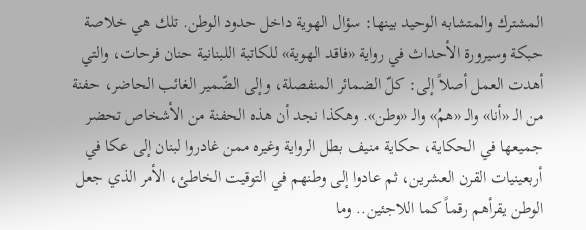المشترك والمتشابه الوحيد بينها: سؤال الهوية داخل حدود الوطن. تلك هي خلاصة حبكة وسيرورة الأحداث في رواية «فاقد الهوية» للكاتبة اللبنانية حنان فرحات، والتي أهدت العمل أصلاً إلى: كلّ الضمائر المنفصلة، وإلى الضّمير الغائب الحاضر، حفنة من الـ «أنا» والـ «همُ» والـ «وطن». وهكذا نجد أن هذه الحفنة من الأشخاص تحضر جميعها في الحكاية، حكاية منيف بطل الرواية وغيره ممن غادروا لبنان إلى عكا في أربعينيات القرن العشرين، ثم عادوا إلى وطنهم في التوقيت الخاطئ، الأمر الذي جعل الوطن يقرأهم رقماً كما اللاجئين.. وما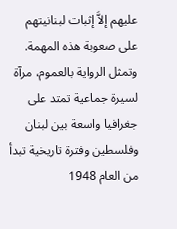عليهم إلاَّ إثبات لبنانيتهم على صعوبة هذه المهمة. وتمثل الرواية بالعموم، مرآة لسيرة جماعية تمتد على جغرافيا واسعة بين لبنان وفلسطين وفترة تاريخية تبدأ من العام 1948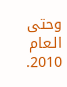وحتى الـعام 2010.